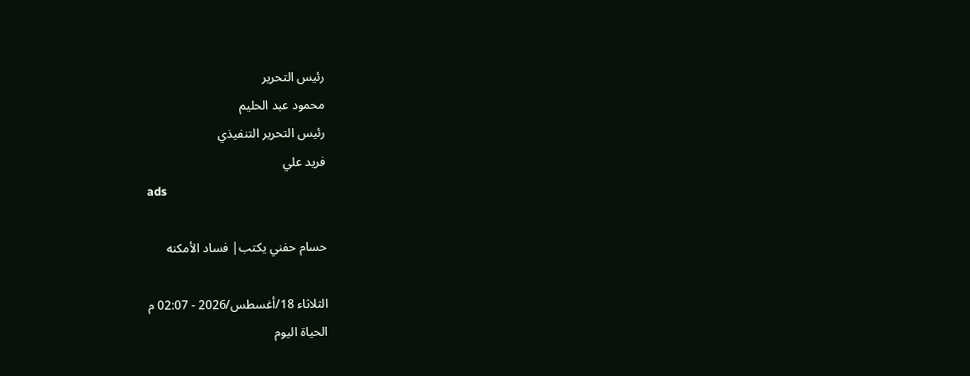رئيس التحرير
محمود عبد الحليم
رئيس التحرير التنفيذي
فريد علي
ads

حسام حفني يكتب| فساد الأمكنه

الثلاثاء 18/أغسطس/2026 - 02:07 م
الحياة اليوم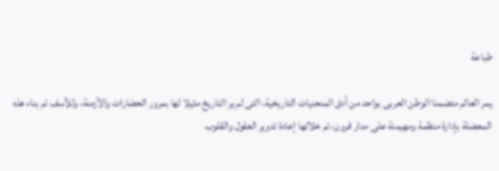طباعة

يمر العالم متضمنا الوطن العربى بواحد من أدق المنحنيات التاريخية، التى لم ير التاريخ مثيلا لها بمرور الحضارات والأزمنة، وللأسف تم بناء هذه المعضلة بإدارة منظمة ومهيمنة على مدار قرون، تم خلالها إعادة تدوير العقول والقلوب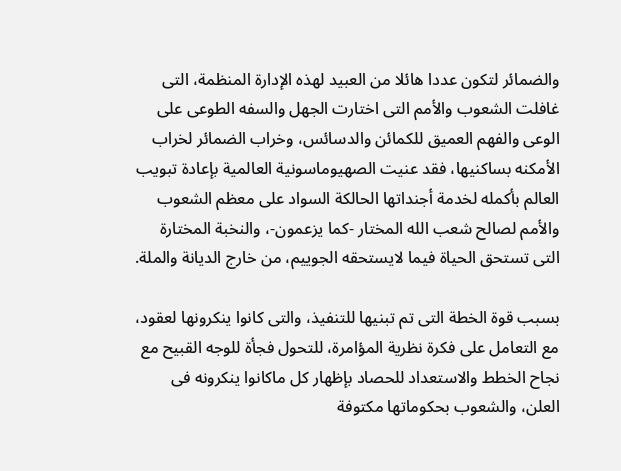والضمائر لتكون عددا هائلا من العبيد لهذه الإدارة المنظمة، التى غافلت الشعوب والأمم التى اختارت الجهل والسفه الطوعى على الوعى والفهم العميق للكمائن والدسائس، وخراب الضمائر لخراب الأمكنه بساكنيها، فقد عنيت الصهيوماسونية العالمية بإعادة تبويب العالم بأكمله لخدمة أجنداتها الحالكة السواد على معظم الشعوب والأمم لصالح شعب الله المختار -كما يزعمون-، والنخبة المختارة التى تستحق الحياة فيما لايستحقه الجوييم، من خارج الديانة والملة.

بسبب قوة الخطة التى تم تبنيها للتنفيذ، والتى كانوا ينكرونها لعقود، مع التعامل على فكرة نظرية المؤامرة، للتحول فجأة للوجه القبيح مع نجاح الخطط والاستعداد للحصاد بإظهار كل ماكانوا ينكرونه فى العلن، والشعوب بحكوماتها مكتوفة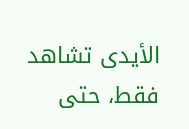الأيدى تشاهد فقط، حتى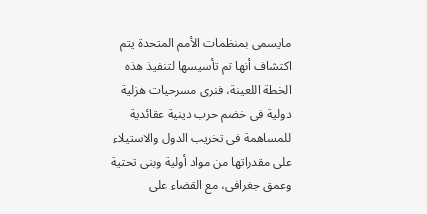مايسمى بمنظمات الأمم المتحدة يتم اكتشاف أنها تم تأسيسها لتنفيذ هذه الخطة اللعينة، فنرى مسرحيات هزلية دولية فى خضم حرب دينية عقائدية للمساهمة فى تخريب الدول والاستيلاء على مقدراتها من مواد أولية وبنى تحتية وعمق جغرافى، مع القضاء على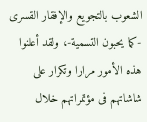الشعوب بالتجويع والإفقار القسرى -كما يحبون التسمية-، ولقد أعلنوا هذه الأمور مرارا وتكرار على شاشاتهم فى مؤتمراتهم خلال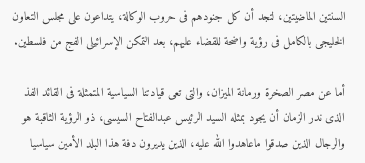السنتين الماضيتين، لتجد أن كل جنودهم فى حروب الوكالة، يتداعون على مجلس التعاون الخليجى بالكامل فى رؤية واضحة للقضاء عليهم، بعد التمكن الإسرائيلى الفج من فلسطين.

أما عن مصر الصخرة ورمانة الميزان، والتى تعى قيادتنا السياسية المتمثلة فى القائد الفذ الذى ندر الزمان أن يجود بمثله السيد الرئيس عبدالفتاح السيسى، ذو الرؤية الثاقبة هو والرجال الذين صدقوا ماعاهدوا الله عليه، الذين يديرون دفة هذا البلد الأمين سياسيا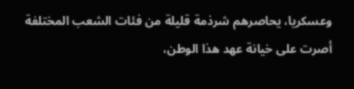وعسكريا، يحاصرهم شرذمة قليلة من فئات الشعب المختلفة أصرت على خيانة عهد هذا الوطن،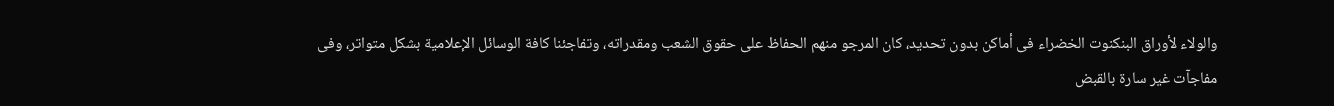والولاء لأوراق البنكنوت الخضراء فى أماكن بدون تحديد، كان المرجو منهم الحفاظ على حقوق الشعب ومقدراته، وتفاجئنا كافة الوسائل الإعلامية بشكل متواتر، وفى مفاجآت غير سارة بالقبض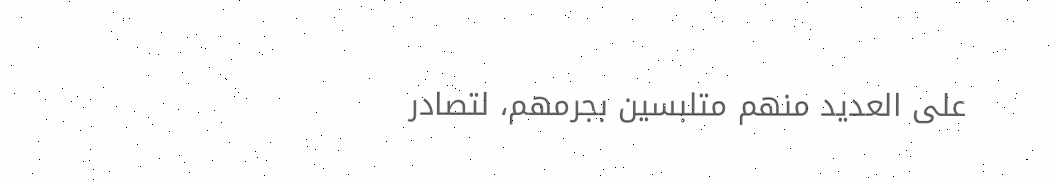على العديد منهم متلبسين بجرمهم، لتصادر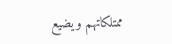ممتلكاتهم ويضيع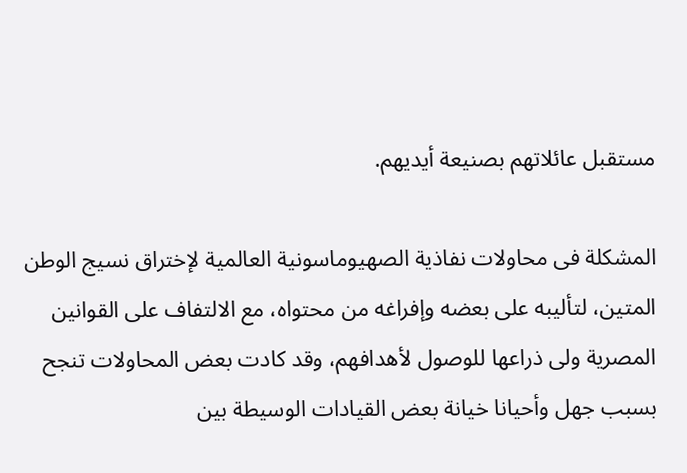مستقبل عائلاتهم بصنيعة أيديهم.

المشكلة فى محاولات نفاذية الصهيوماسونية العالمية لإختراق نسيج الوطن المتين، لتأليبه على بعضه وإفراغه من محتواه، مع الالتفاف على القوانين المصرية ولى ذراعها للوصول لأهدافهم، وقد كادت بعض المحاولات تنجح بسبب جهل وأحيانا خيانة بعض القيادات الوسيطة بين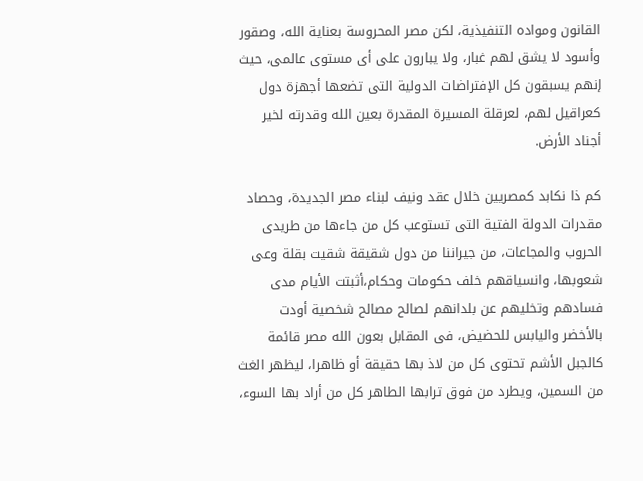القانون ومواده التنفيذية، لكن مصر المحروسة بعناية الله، وصقور وأسود لا يشق لهم غبار، ولا يبارون على أى مستوى عالمى، حيث إنهم يسبقون كل الإفتراضات الدولية التى تضعها أجهزة دول كعراقيل لهم، لعرقلة المسيرة المقدرة بعين الله وقدرته لخير أجناد الأرض.

كم ذا نكابد كمصريين خلال عقد ونيف لبناء مصر الجديدة، وحصاد مقدرات الدولة الفتية التى تستوعب كل من جاءها من طريدى الحروب والمجاعات، من جيراننا من دول شقيقة شقيت بقلة وعى شعوبها، وانسياقهم خلف حكومات وحكام،أثبتت الأيام مدى فسادهم وتخليهم عن بلدانهم لصالح مصالح شخصية أودت بالأخضر واليابس للحضيض، فى المقابل بعون الله مصر قائمة كالجبل الأشم تحتوى كل من لاذ بها حقيقة أو ظاهرا، ليظهر الغث من السمين، ويطرد من فوق ترابها الطاهر كل من أراد بها السوء،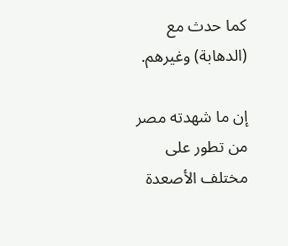كما حدث مع (الدهابة) وغيرهم.

إن ما شهدته مصر من تطور على مختلف الأصعدة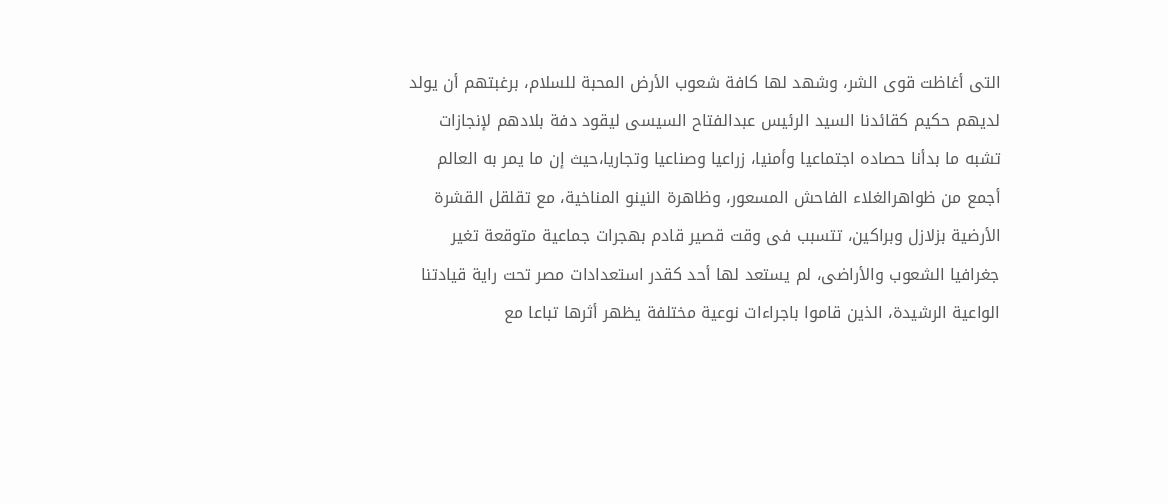التى أغاظت قوى الشر، وشهد لها كافة شعوب الأرض المحبة للسلام، برغبتهم أن يولد لديهم حكيم كقائدنا السيد الرئيس عبدالفتاح السيسى ليقود دفة بلادهم لإنجازات تشبه ما بدأنا حصاده اجتماعيا وأمنيا، زراعيا وصناعيا وتجاريا،حيث إن ما يمر به العالم أجمع من ظواهرالغلاء الفاحش المسعور، وظاهرة النينو المناخية، مع تقلقل القشرة الأرضية بزلازل وبراكين، تتسبب فى وقت قصير قادم بهجرات جماعية متوقعة تغير جغرافيا الشعوب والأراضى، لم يستعد لها أحد كقدر استعدادات مصر تحت راية قيادتنا الواعية الرشيدة، الذين قاموا باجراءات نوعية مختلفة يظهر أثرها تباعا مع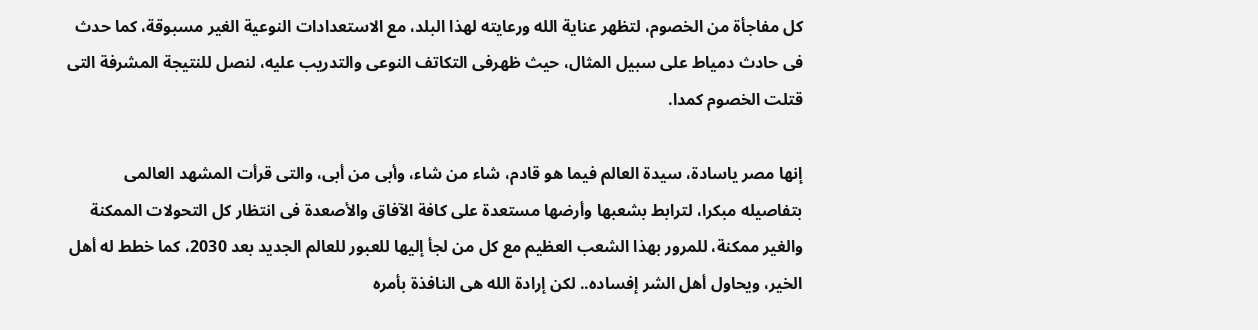كل مفاجأة من الخصوم، لتظهر عناية الله ورعايته لهذا البلد، مع الاستعدادات النوعية الغير مسبوقة، كما حدث فى حادث دمياط على سبيل المثال، حيث ظهرفى التكاتف النوعى والتدريب عليه، لنصل للنتيجة المشرفة التى قتلت الخصوم كمدا.

إنها مصر ياسادة، سيدة العالم فيما هو قادم، شاء من شاء، وأبى من أبى، والتى قرأت المشهد العالمى بتفاصيله مبكرا، لترابط بشعبها وأرضها مستعدة على كافة الآفاق والأصعدة فى انتظار كل التحولات الممكنة والغير ممكنة، للمرور بهذا الشعب العظيم مع كل من لجأ إليها للعبور للعالم الجديد بعد 2030، كما خطط له أهل الخير، ويحاول أهل الشر إفساده.. لكن إرادة الله هى النافذة بأمره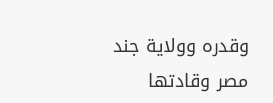وقدره وولاية جند مصر وقادتها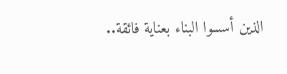الذين أسسوا البناء بعناية فائقة..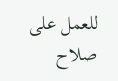للعمل على صلاح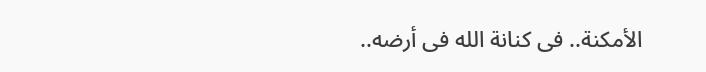الأمكنة.. فى كنانة الله فى أرضه..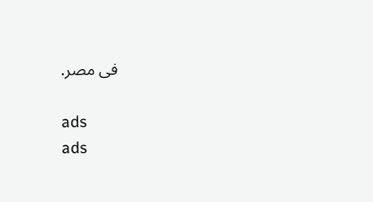فى مصر.

ads
ads